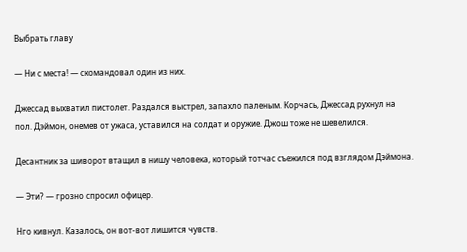Выбрать главу

— Ни с места! — скомандовал один из них.

Джессад выхватил пистолет. Раздался выстрел, запахло паленым. Корчась, Джессад рухнул на пол. Дэймон, онемев от ужаса, уставился на солдат и оружие. Джош тоже не шевелился.

Десантник за шиворот втащил в нишу человека, который тотчас съежился под взглядом Дэймона.

— Эти? — грозно спросил офицер.

Нго кивнул. Казалось, он вот-вот лишится чувств.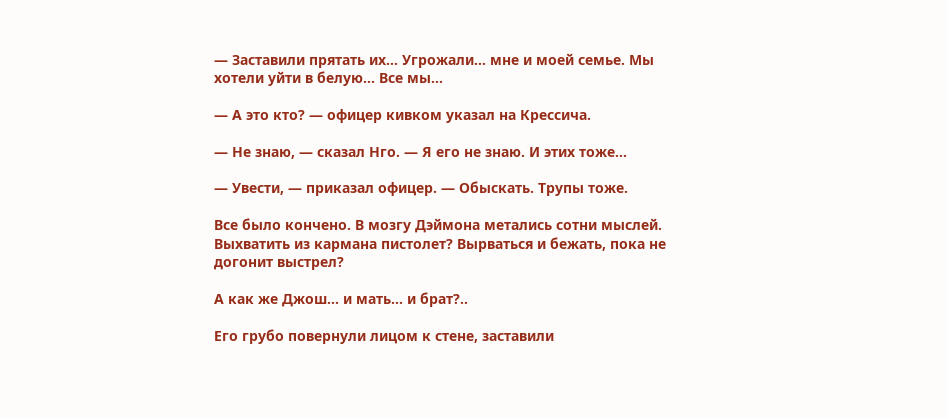— Заставили прятать их… Угрожали… мне и моей семье. Мы хотели уйти в белую… Все мы…

— А это кто? — офицер кивком указал на Крессича.

— Не знаю, — сказал Нго. — Я его не знаю. И этих тоже…

— Увести, — приказал офицер. — Обыскать. Трупы тоже.

Все было кончено. В мозгу Дэймона метались сотни мыслей. Выхватить из кармана пистолет? Вырваться и бежать, пока не догонит выстрел?

А как же Джош… и мать… и брат?..

Его грубо повернули лицом к стене, заставили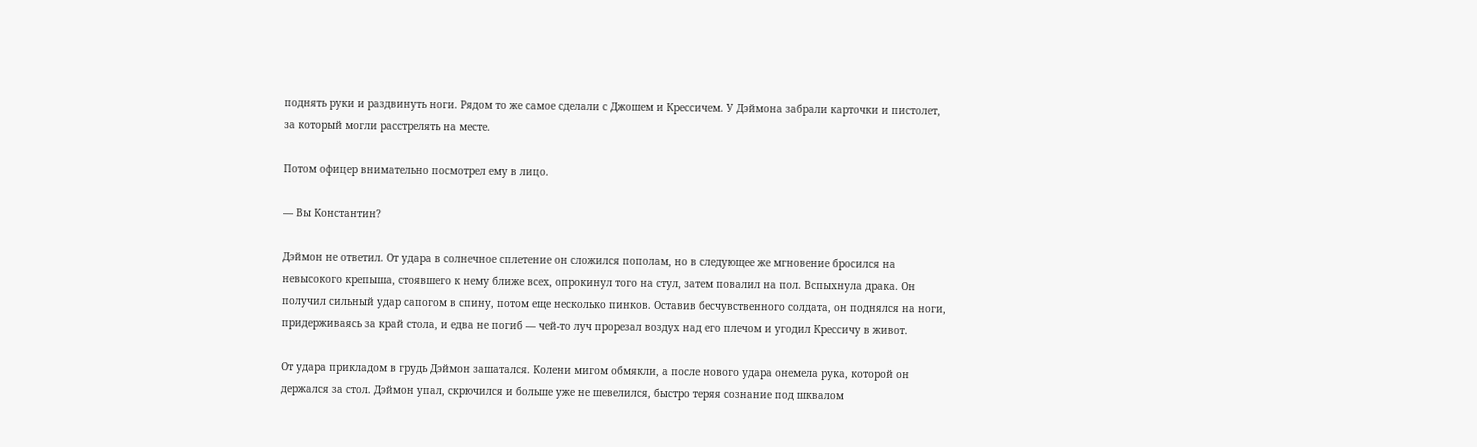поднять руки и раздвинуть ноги. Рядом то же самое сделали с Джошем и Крессичем. У Дэймона забрали карточки и пистолет, за который могли расстрелять на месте.

Потом офицер внимательно посмотрел ему в лицо.

— Вы Константин?

Дэймон не ответил. От удара в солнечное сплетение он сложился пополам, но в следующее же мгновение бросился на невысокого крепыша, стоявшего к нему ближе всех, опрокинул того на стул, затем повалил на пол. Вспыхнула драка. Он получил сильный удар сапогом в спину, потом еще несколько пинков. Оставив бесчувственного солдата, он поднялся на ноги, придерживаясь за край стола, и едва не погиб — чей-то луч прорезал воздух над его плечом и угодил Крессичу в живот.

От удара прикладом в грудь Дэймон зашатался. Колени мигом обмякли, а после нового удара онемела рука, которой он держался за стол. Дэймон упал, скрючился и больше уже не шевелился, быстро теряя сознание под шквалом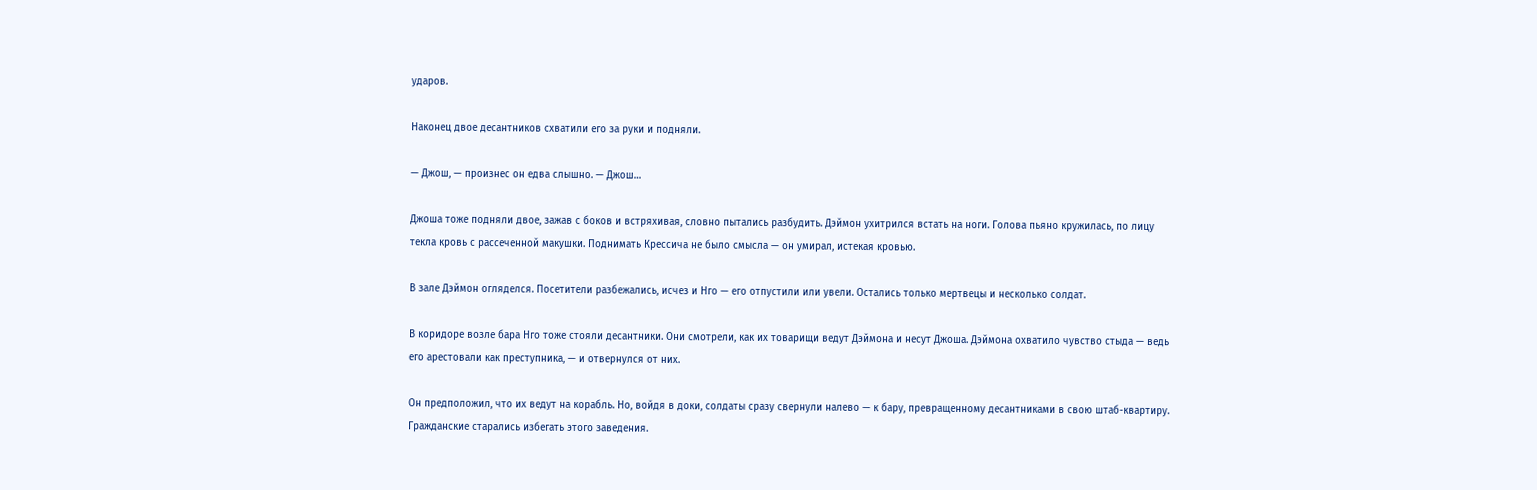ударов.

Наконец двое десантников схватили его за руки и подняли.

— Джош, — произнес он едва слышно. — Джош…

Джоша тоже подняли двое, зажав с боков и встряхивая, словно пытались разбудить. Дэймон ухитрился встать на ноги. Голова пьяно кружилась, по лицу текла кровь с рассеченной макушки. Поднимать Крессича не было смысла — он умирал, истекая кровью.

В зале Дэймон огляделся. Посетители разбежались, исчез и Нго — его отпустили или увели. Остались только мертвецы и несколько солдат.

В коридоре возле бара Нго тоже стояли десантники. Они смотрели, как их товарищи ведут Дэймона и несут Джоша. Дэймона охватило чувство стыда — ведь его арестовали как преступника, — и отвернулся от них.

Он предположил, что их ведут на корабль. Но, войдя в доки, солдаты сразу свернули налево — к бару, превращенному десантниками в свою штаб-квартиру. Гражданские старались избегать этого заведения.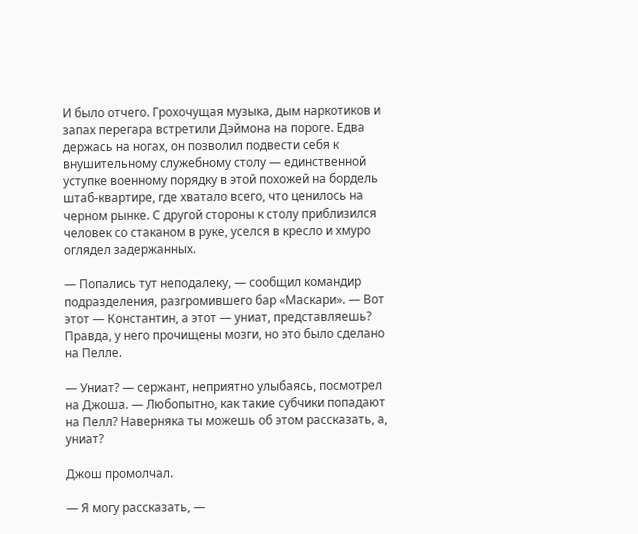И было отчего. Грохочущая музыка, дым наркотиков и запах перегара встретили Дэймона на пороге. Едва держась на ногах, он позволил подвести себя к внушительному служебному столу — единственной уступке военному порядку в этой похожей на бордель штаб-квартире, где хватало всего, что ценилось на черном рынке. С другой стороны к столу приблизился человек со стаканом в руке, уселся в кресло и хмуро оглядел задержанных.

— Попались тут неподалеку, — сообщил командир подразделения, разгромившего бар «Маскари». — Вот этот — Константин, а этот — униат, представляешь? Правда, у него прочищены мозги, но это было сделано на Пелле.

— Униат? — сержант, неприятно улыбаясь, посмотрел на Джоша. — Любопытно, как такие субчики попадают на Пелл? Наверняка ты можешь об этом рассказать, а, униат?

Джош промолчал.

— Я могу рассказать, —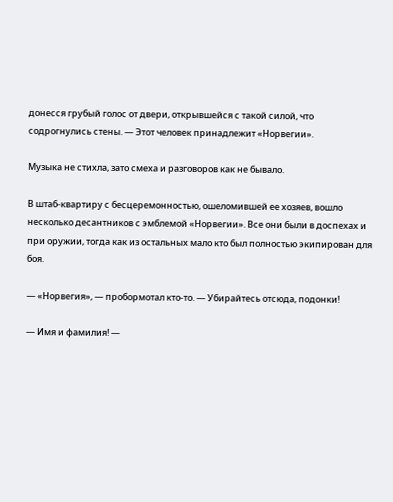донесся грубый голос от двери, открывшейся с такой силой, что содрогнулись стены. — Этот человек принадлежит «Норвегии».

Музыка не стихла, зато смеха и разговоров как не бывало.

В штаб-квартиру с бесцеремонностью, ошеломившей ее хозяев, вошло несколько десантников с эмблемой «Норвегии». Все они были в доспехах и при оружии, тогда как из остальных мало кто был полностью экипирован для боя.

— «Норвегия», — пробормотал кто-то. — Убирайтесь отсюда, подонки!

— Имя и фамилия! —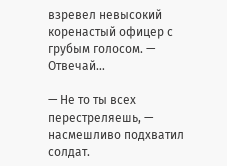взревел невысокий коренастый офицер с грубым голосом. — Отвечай…

— Не то ты всех перестреляешь, — насмешливо подхватил солдат.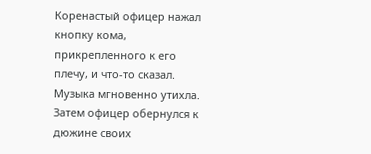Коренастый офицер нажал кнопку кома, прикрепленного к его плечу, и что-то сказал. Музыка мгновенно утихла. Затем офицер обернулся к дюжине своих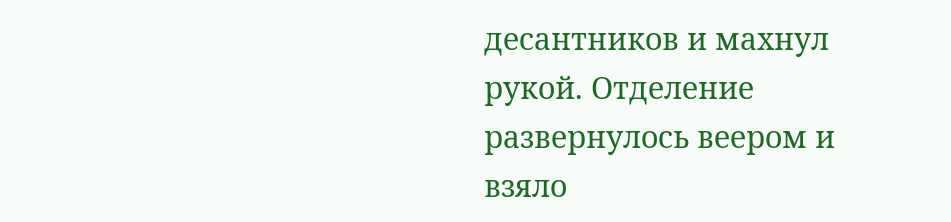десантников и махнул рукой. Отделение развернулось веером и взяло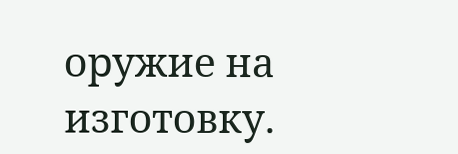оружие на изготовку.